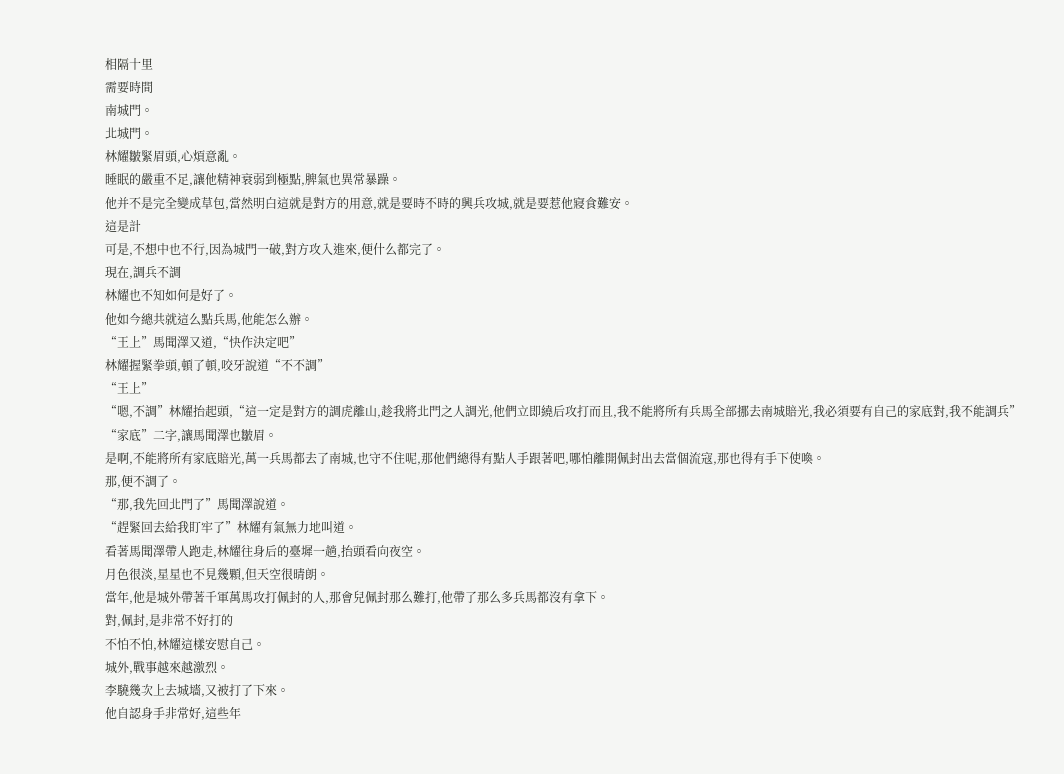相隔十里
需要時間
南城門。
北城門。
林耀皺緊眉頭,心煩意亂。
睡眠的嚴重不足,讓他精神衰弱到極點,脾氣也異常暴躁。
他并不是完全變成草包,當然明白這就是對方的用意,就是要時不時的興兵攻城,就是要惹他寢食難安。
這是計
可是,不想中也不行,因為城門一破,對方攻入進來,便什么都完了。
現在,調兵不調
林耀也不知如何是好了。
他如今總共就這么點兵馬,他能怎么辦。
“王上”馬聞澤又道,“快作決定吧”
林耀握緊拳頭,頓了頓,咬牙說道“不不調”
“王上”
“嗯,不調”林耀抬起頭,“這一定是對方的調虎離山,趁我將北門之人調光,他們立即繞后攻打而且,我不能將所有兵馬全部挪去南城賠光,我必須要有自己的家底對,我不能調兵”
“家底”二字,讓馬聞澤也皺眉。
是啊,不能將所有家底賠光,萬一兵馬都去了南城,也守不住呢,那他們總得有點人手跟著吧,哪怕離開佩封出去當個流寇,那也得有手下使喚。
那,便不調了。
“那,我先回北門了”馬聞澤說道。
“趕緊回去給我盯牢了”林耀有氣無力地叫道。
看著馬聞澤帶人跑走,林耀往身后的臺墀一趟,抬頭看向夜空。
月色很淡,星星也不見幾顆,但天空很晴朗。
當年,他是城外帶著千軍萬馬攻打佩封的人,那會兒佩封那么難打,他帶了那么多兵馬都沒有拿下。
對,佩封,是非常不好打的
不怕不怕,林耀這樣安慰自己。
城外,戰事越來越激烈。
李驍幾次上去城墻,又被打了下來。
他自認身手非常好,這些年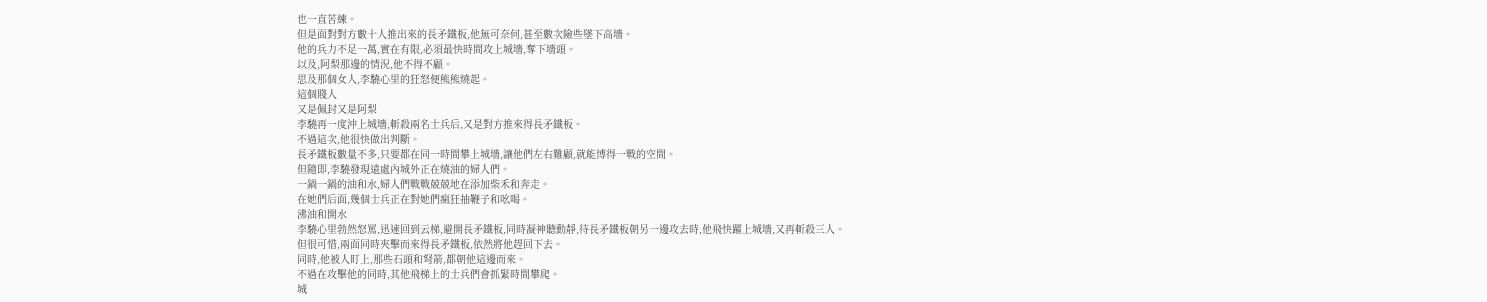也一直苦練。
但是面對對方數十人推出來的長矛鐵板,他無可奈何,甚至數次險些墜下高墻。
他的兵力不足一萬,實在有限,必須最快時間攻上城墻,奪下墻頭。
以及,阿梨那邊的情況,他不得不顧。
思及那個女人,李驍心里的狂怒便熊熊燒起。
這個賤人
又是佩封又是阿梨
李驍再一度沖上城墻,斬殺兩名士兵后,又是對方推來得長矛鐵板。
不過這次,他很快做出判斷。
長矛鐵板數量不多,只要都在同一時間攀上城墻,讓他們左右難顧,就能博得一戰的空間。
但隨即,李驍發現遠處內城外正在燒油的婦人們。
一鍋一鍋的油和水,婦人們戰戰兢兢地在添加柴禾和奔走。
在她們后面,幾個士兵正在對她們瘋狂抽鞭子和吆喝。
沸油和開水
李驍心里勃然怒罵,迅速回到云梯,避開長矛鐵板,同時凝神聽動靜,待長矛鐵板朝另一邊攻去時,他飛快躍上城墻,又再斬殺三人。
但很可惜,兩面同時夾擊而來得長矛鐵板,依然將他趕回下去。
同時,他被人盯上,那些石頭和弩箭,都朝他這邊而來。
不過在攻擊他的同時,其他飛梯上的士兵們會抓緊時間攀爬。
城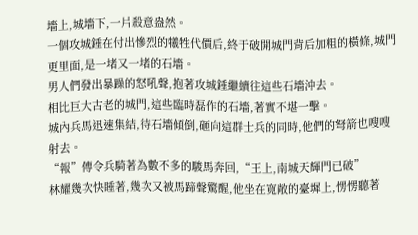墻上,城墻下,一片殺意盎然。
一個攻城錘在付出慘烈的犧牲代價后,終于破開城門背后加粗的橫條,城門更里面,是一堵又一堵的石墻。
男人們發出暴躁的怒吼聲,抱著攻城錘繼續往這些石墻沖去。
相比巨大古老的城門,這些臨時磊作的石墻,著實不堪一擊。
城內兵馬迅速集結,待石墻傾倒,砸向這群士兵的同時,他們的弩箭也嗖嗖射去。
“報”傳令兵騎著為數不多的駿馬奔回,“王上,南城天輝門已破”
林耀幾次快睡著,幾次又被馬蹄聲驚醒,他坐在寬敞的臺墀上,愣愣聽著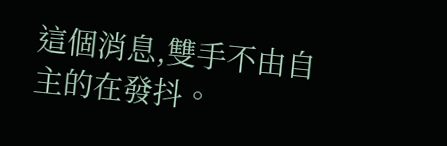這個消息,雙手不由自主的在發抖。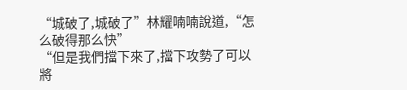“城破了,城破了”林耀喃喃說道,“怎么破得那么快”
“但是我們擋下來了,擋下攻勢了可以將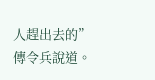人趕出去的”傳令兵說道。